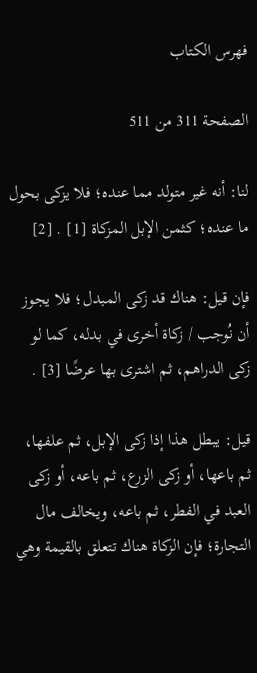فهرس الكتاب

الصفحة 311 من 511

لنا: أنه غير متولد مما عنده؛ فلا يزكى بحول ما عنده؛ كثمن الإبل المزكاة [1] . [2]

فإن قيل: هناك قد زكى المبدل؛ فلا يجوز أن نُوجب / زكاة أخرى في بدله، كما لو زكى الدراهم، ثم اشترى بها عرضًا [3] .

قيل: يبطل هذا إذا زكى الإبل، ثم علفها، ثم باعها، أو زكى الزرع، ثم باعه، أو زكى العبد في الفطر، ثم باعه، ويخالف مال التجارة؛ فإن الزكاة هناك تتعلق بالقيمة وهي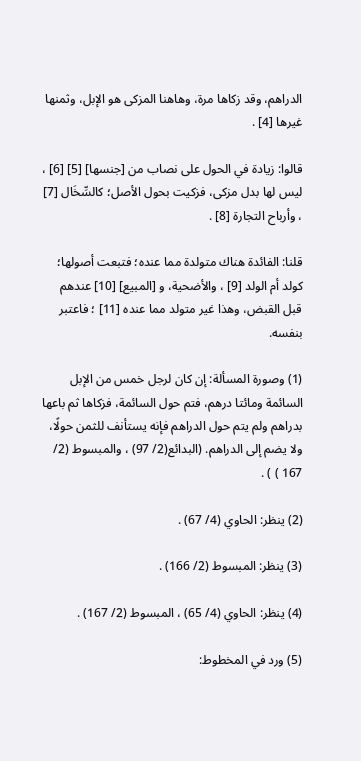الدراهم، وقد زكاها مرة، وهاهنا المزكى هو الإبل، وثمنها غيرها [4] .

قالوا: زيادة في الحول على نصاب من [جنسها] [5] [6] ، ليس لها بدل مزكى، فزكيت بحول الأصل؛ كالسِّخَال [7] ، وأرباح التجارة [8] .

قلنا: الفائدة هناك متولدة مما عنده؛ فتبعت أصولها؛ كولد أم الولد [9] ، والأضحية، و [المبيع] [10] عندهم قبل القبض، وهذا غير متولد مما عنده [11] ؛ فاعتبر بنفسه.

(1) وصورة المسألة: إن كان لرجل خمس من الإبل السائمة ومائتا درهم، فتم حول السائمة، فزكاها ثم باعها بدراهم ولم يتم حول الدراهم فإنه يستأنف للثمن حولًا، ولا يضم إلى الدراهم. (البدائع(2/ 97) ، والمبسوط (2/ 167 ) ) .

(2) ينظر: الحاوي (4/ 67) .

(3) ينظر: المبسوط (2/ 166) .

(4) ينظر: الحاوي (4/ 65) ، المبسوط (2/ 167) .

(5) ورد في المخطوط: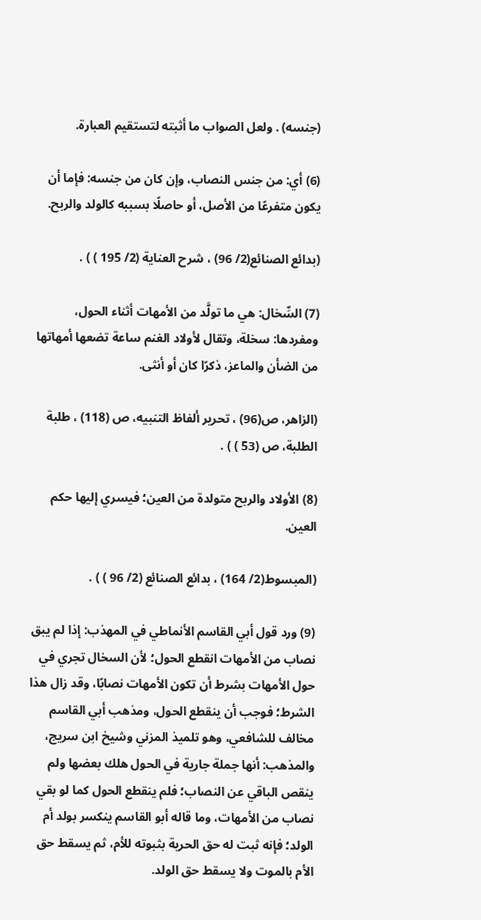(جنسه) . ولعل الصواب ما أثبته لتستقيم العبارة.

(6) أي: من جنس النصاب، وإن كان من جنسه: فإما أن يكون متفرعًا من الأصل، أو حاصلًا بسببه كالولد والربح.

(بدائع الصنائع(2/ 96) ، شرح العناية (2/ 195 ) ) .

(7) السِّخال: هي ما تولَّد من الأمهات أثناء الحول، ومفردها: سخلة، وتقال لأولاد الغنم ساعة تضعها أمهاتها من الضأن والماعز، ذكرًا كان أو أنثى.

(الزاهر، ص(96) ، تحرير ألفاظ التنبيه، ص (118) ، طلبة الطلبة، ص (53 ) ) .

(8) الأولاد والربح متولدة من العين؛ فيسري إليها حكم العين.

(المبسوط(2/ 164) ، بدائع الصنائع (2/ 96 ) ) .

(9) ورد قول أبي القاسم الأنماطي في المهذب: إذا لم يبق نصاب من الأمهات انقطع الحول؛ لأن السخال تجري في حول الأمهات بشرط أن تكون الأمهات نصابًا، وقد زال هذا الشرط؛ فوجب أن ينقطع الحول، ومذهب أبي القاسم مخالف للشافعي، وهو تلميذ المزني وشيخ ابن سريج، والمذهب: أنها جملة جارية في الحول هلك بعضها ولم ينقص الباقي عن النصاب؛ فلم ينقطع الحول كما لو بقي نصاب من الأمهات، وما قاله أبو القاسم ينكسر بولد أم الولد؛ فإنه ثبت له حق الحرية بثبوته للأم، ثم يسقط حق الأم بالموت ولا يسقط حق الولد.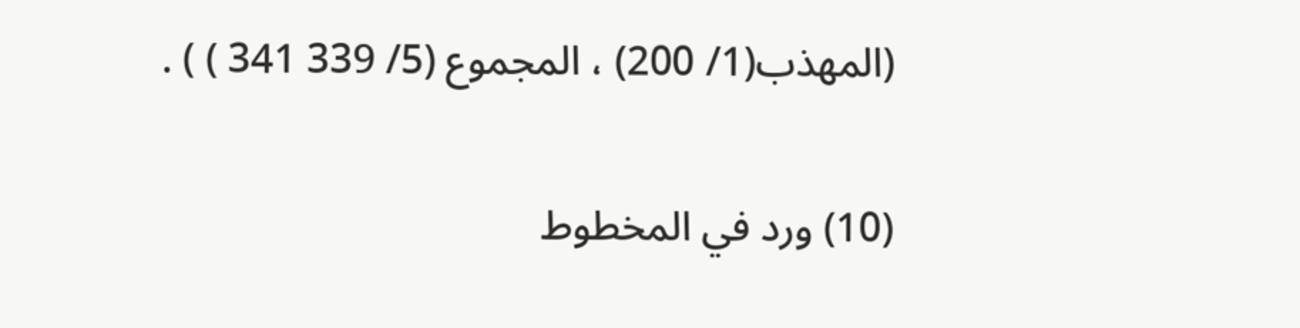(المهذب(1/ 200) ، المجموع (5/ 339 341 ) ) .

(10) ورد في المخطوط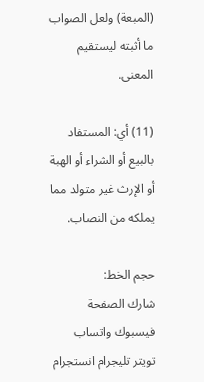(المبعة) ولعل الصواب ما أثبته ليستقيم المعنى.

(11) أي: المستفاد بالبيع أو الشراء أو الهبة أو الإرث غير متولد مما يملكه من النصاب.

حجم الخط:
شارك الصفحة
فيسبوك واتساب تويتر تليجرام انستجرام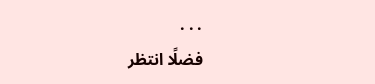. . .
فضلًا انتظر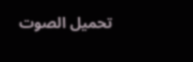تحميل الصوت